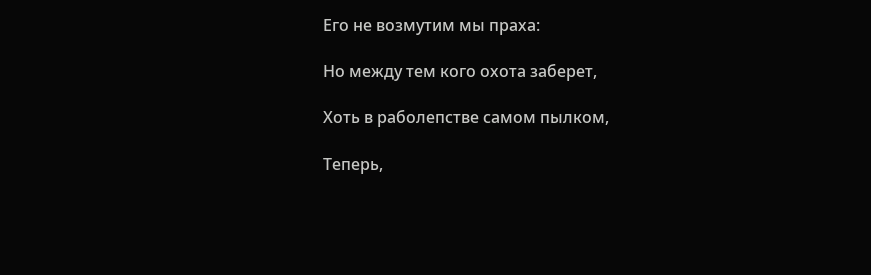Его не возмутим мы праха:

Но между тем кого охота заберет,

Хоть в раболепстве самом пылком,

Теперь,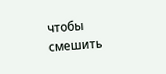чтобы смешить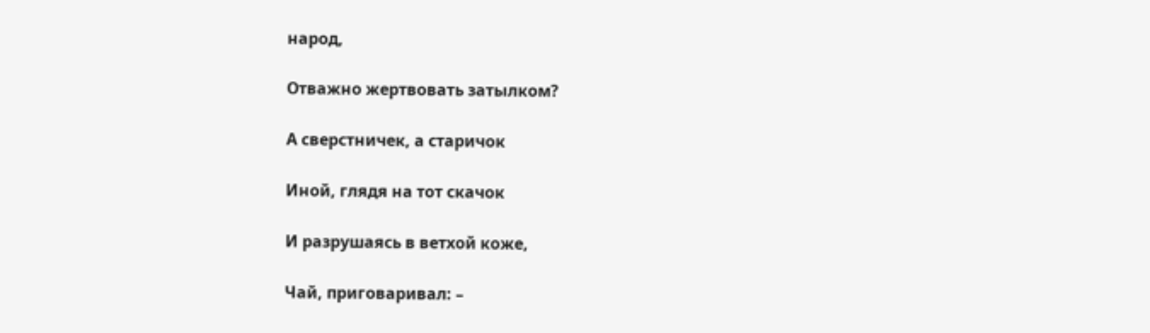народ,

Отважно жертвовать затылком?

А сверстничек, а старичок

Иной, глядя на тот скачок

И разрушаясь в ветхой коже,

Чай, приговаривал: –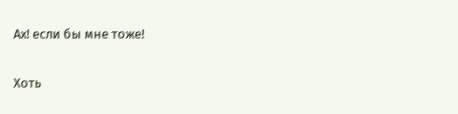Ах! если бы мне тоже!

Хоть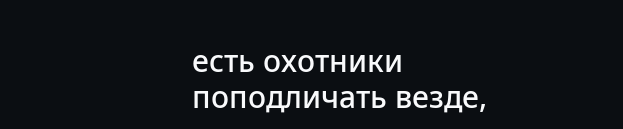есть охотники поподличать везде,